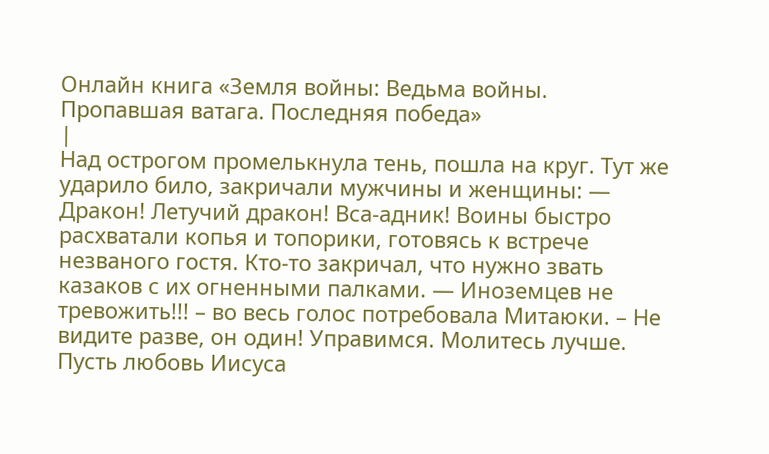Онлайн книга «Земля войны: Ведьма войны. Пропавшая ватага. Последняя победа»
|
Над острогом промелькнула тень, пошла на круг. Тут же ударило било, закричали мужчины и женщины: — Дракон! Летучий дракон! Вса-адник! Воины быстро расхватали копья и топорики, готовясь к встрече незваного гостя. Кто-то закричал, что нужно звать казаков с их огненными палками. — Иноземцев не тревожить!!! – во весь голос потребовала Митаюки. – Не видите разве, он один! Управимся. Молитесь лучше. Пусть любовь Иисуса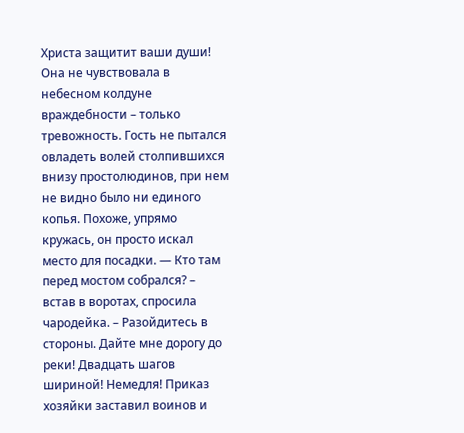Христа защитит ваши души! Она не чувствовала в небесном колдуне враждебности – только тревожность. Гость не пытался овладеть волей столпившихся внизу простолюдинов, при нем не видно было ни единого копья. Похоже, упрямо кружась, он просто искал место для посадки. — Кто там перед мостом собрался? – встав в воротах, спросила чародейка. – Разойдитесь в стороны. Дайте мне дорогу до реки! Двадцать шагов шириной! Немедля! Приказ хозяйки заставил воинов и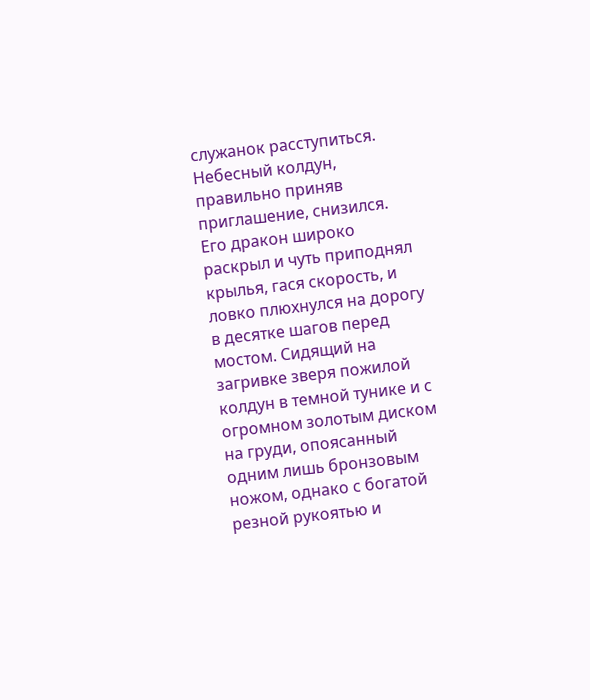служанок расступиться. Небесный колдун, правильно приняв приглашение, снизился. Его дракон широко раскрыл и чуть приподнял крылья, гася скорость, и ловко плюхнулся на дорогу в десятке шагов перед мостом. Сидящий на загривке зверя пожилой колдун в темной тунике и с огромном золотым диском на груди, опоясанный одним лишь бронзовым ножом, однако с богатой резной рукоятью и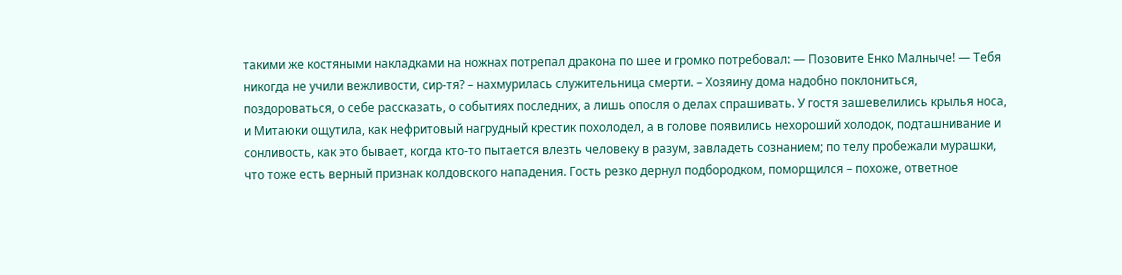такими же костяными накладками на ножнах потрепал дракона по шее и громко потребовал: — Позовите Енко Малныче! — Тебя никогда не учили вежливости, сир-тя? – нахмурилась служительница смерти. – Хозяину дома надобно поклониться, поздороваться, о себе рассказать, о событиях последних, а лишь опосля о делах спрашивать. У гостя зашевелились крылья носа, и Митаюки ощутила, как нефритовый нагрудный крестик похолодел, а в голове появились нехороший холодок, подташнивание и сонливость, как это бывает, когда кто-то пытается влезть человеку в разум, завладеть сознанием; по телу пробежали мурашки, что тоже есть верный признак колдовского нападения. Гость резко дернул подбородком, поморщился – похоже, ответное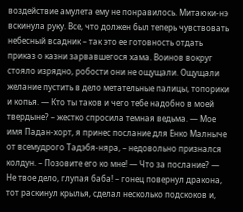воздействие амулета ему не понравилось. Митаюки-нэ вскинула руку. Все, что должен был теперь чувствовать небесный всадник – так это ее готовность отдать приказ о казни зарвавшегося хама. Воинов вокруг стояло изрядно, робости они не ощущали. Ощущали желание пустить в дело метательные палицы, топорики и копья. — Кто ты таков и чего тебе надобно в моей твердыне? – жестко спросила темная ведьма. — Мое имя Падан-хорт, я принес послание для Енко Малныче от всемудрого Тадэбя-няра, – недовольно признался колдун. – Позовите его ко мне! — Что за послание? — Не твое дело, глупая баба! – гонец повернул дракона, тот раскинул крылья, сделал несколько подскоков и,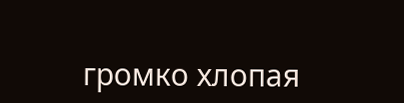громко хлопая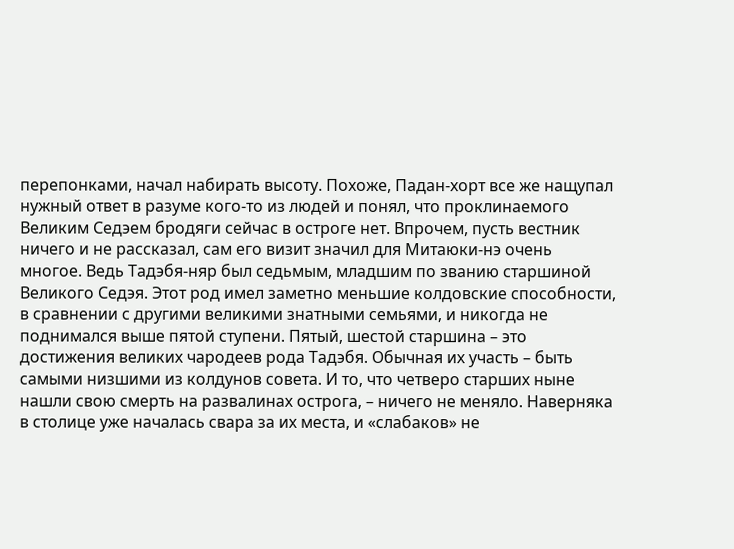перепонками, начал набирать высоту. Похоже, Падан-хорт все же нащупал нужный ответ в разуме кого-то из людей и понял, что проклинаемого Великим Седэем бродяги сейчас в остроге нет. Впрочем, пусть вестник ничего и не рассказал, сам его визит значил для Митаюки-нэ очень многое. Ведь Тадэбя-няр был седьмым, младшим по званию старшиной Великого Седэя. Этот род имел заметно меньшие колдовские способности, в сравнении с другими великими знатными семьями, и никогда не поднимался выше пятой ступени. Пятый, шестой старшина – это достижения великих чародеев рода Тадэбя. Обычная их участь – быть самыми низшими из колдунов совета. И то, что четверо старших ныне нашли свою смерть на развалинах острога, – ничего не меняло. Наверняка в столице уже началась свара за их места, и «слабаков» не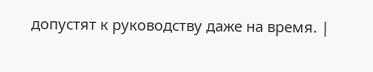допустят к руководству даже на время. |